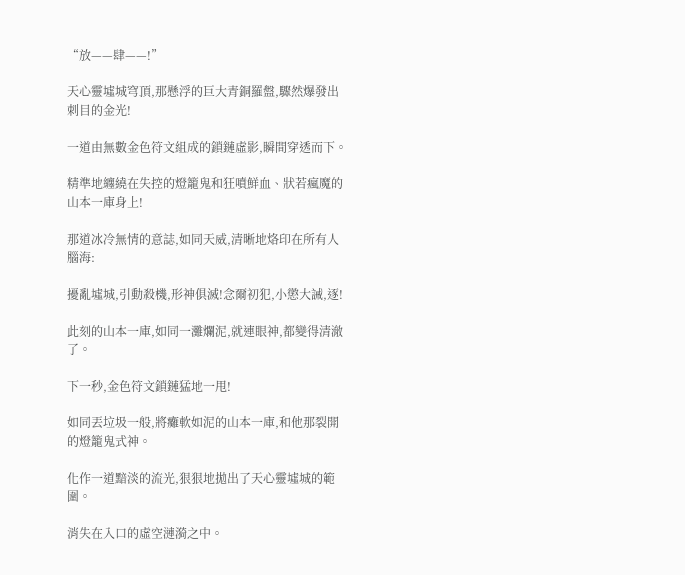“放——肆——!”

天心靈墟城穹頂,那懸浮的巨大青銅羅盤,驟然爆發出刺目的金光!

一道由無數金色符文組成的鎖鏈虛影,瞬間穿透而下。

精準地纏繞在失控的燈籠鬼和狂噴鮮血、狀若瘋魔的山本一庫身上!

那道冰冷無情的意誌,如同天威,清晰地烙印在所有人腦海:

擾亂墟城,引動殺機,形神俱滅!念爾初犯,小懲大誡,逐!

此刻的山本一庫,如同一灘爛泥,就連眼神,都變得清澈了。

下一秒,金色符文鎖鏈猛地一甩!

如同丟垃圾一般,將癱軟如泥的山本一庫,和他那裂開的燈籠鬼式神。

化作一道黯淡的流光,狠狠地拋出了天心靈墟城的範圍。

消失在入口的虛空漣漪之中。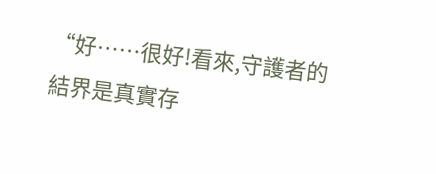“好……很好!看來,守護者的結界是真實存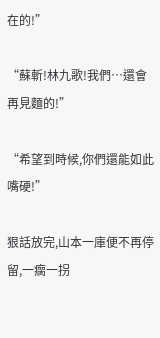在的!”

“蘇斬!林九歌!我們…還會再見麵的!”

“希望到時候,你們還能如此嘴硬!”

狠話放完,山本一庫便不再停留,一瘸一拐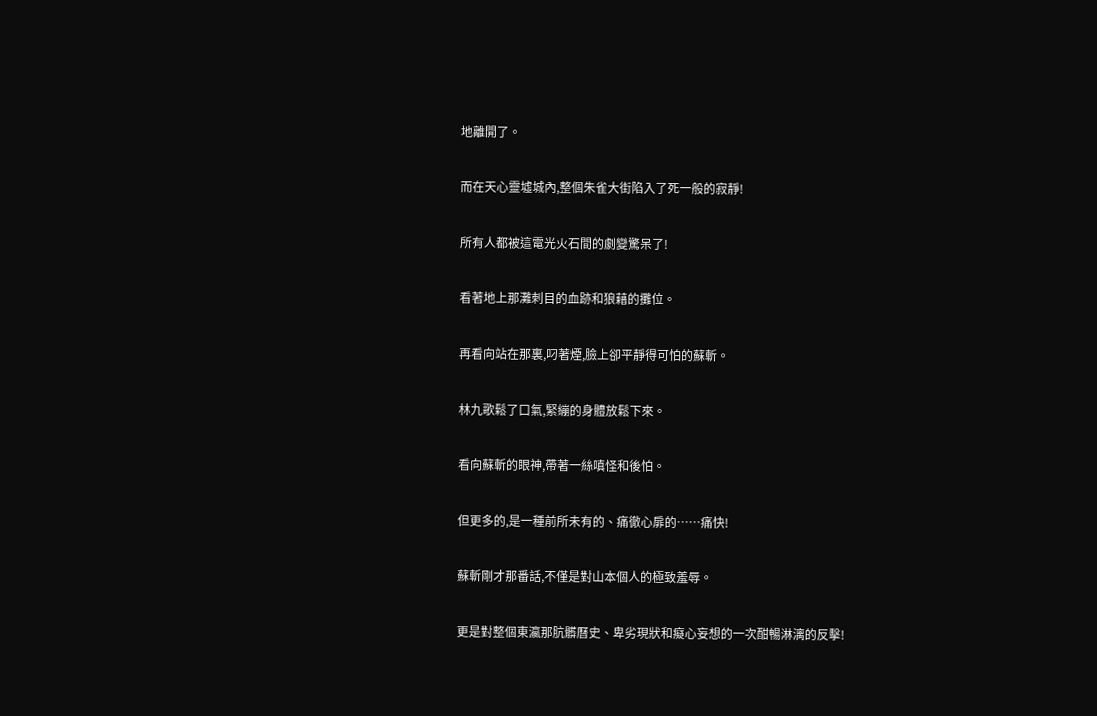地離開了。

而在天心靈墟城內,整個朱雀大街陷入了死一般的寂靜!

所有人都被這電光火石間的劇變驚呆了!

看著地上那灘刺目的血跡和狼藉的攤位。

再看向站在那裏,叼著煙,臉上卻平靜得可怕的蘇斬。

林九歌鬆了口氣,緊繃的身體放鬆下來。

看向蘇斬的眼神,帶著一絲嗔怪和後怕。

但更多的,是一種前所未有的、痛徹心扉的……痛快!

蘇斬剛才那番話,不僅是對山本個人的極致羞辱。

更是對整個東瀛那肮髒曆史、卑劣現狀和癡心妄想的一次酣暢淋漓的反擊!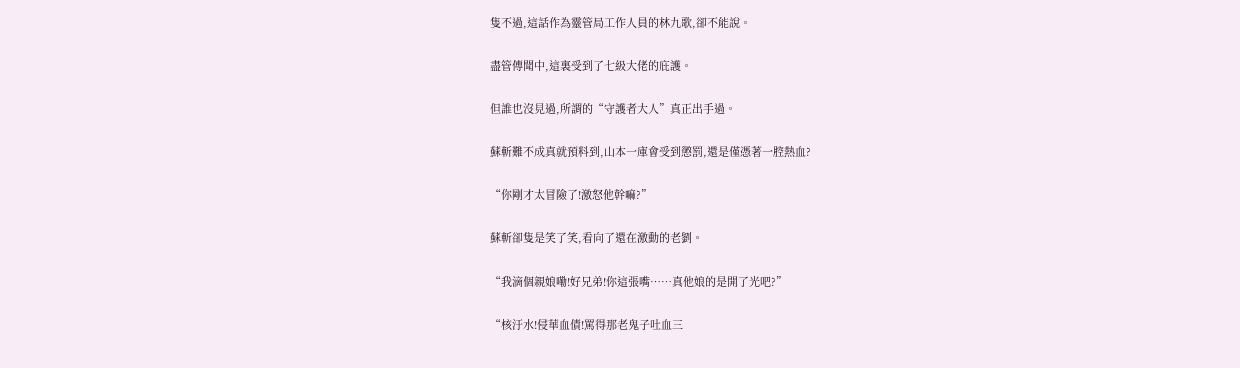隻不過,這話作為靈管局工作人員的林九歌,卻不能說。

盡管傳聞中,這裏受到了七級大佬的庇護。

但誰也沒見過,所謂的“守護者大人”真正出手過。

蘇斬難不成真就預料到,山本一庫會受到懲罰,還是僅憑著一腔熱血?

“你剛才太冒險了!激怒他幹嘛?”

蘇斬卻隻是笑了笑,看向了還在激動的老劉。

“我滴個親娘嘞!好兄弟!你這張嘴……真他娘的是開了光吧?”

“核汙水!侵華血債!罵得那老鬼子吐血三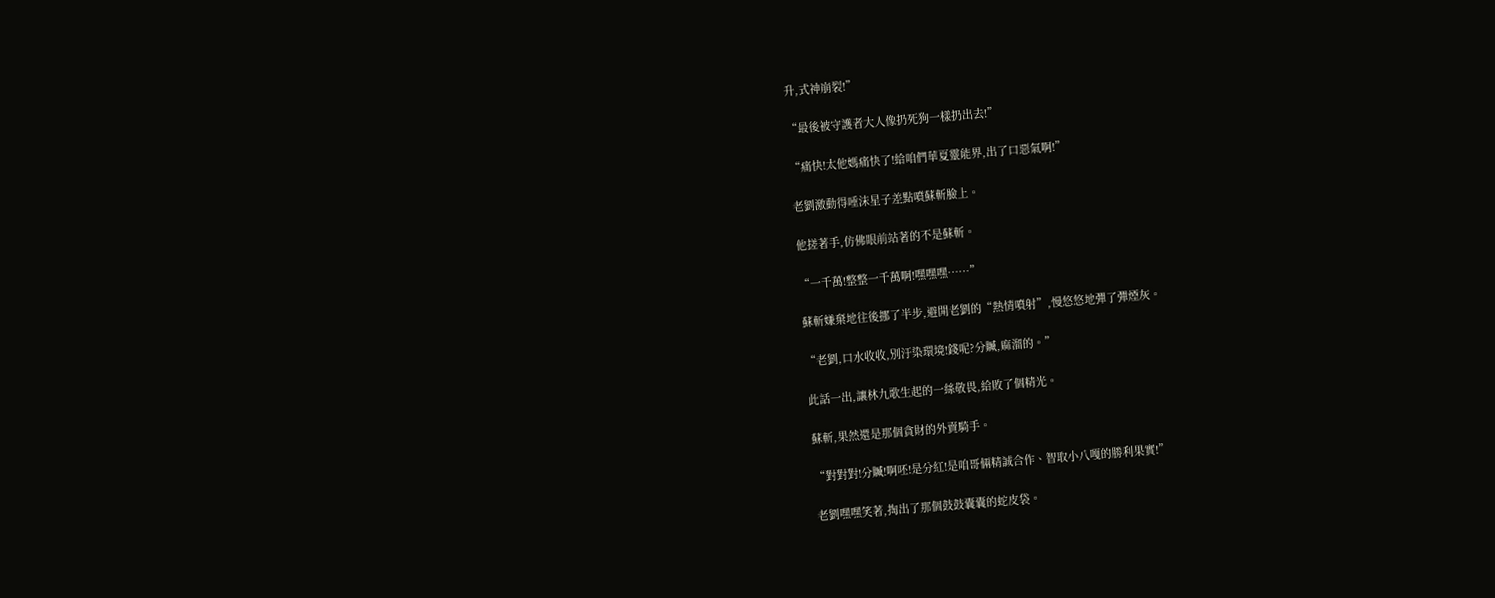升,式神崩裂!”

“最後被守護者大人像扔死狗一樣扔出去!”

“痛快!太他媽痛快了!給咱們華夏靈能界,出了口惡氣啊!”

老劉激動得唾沫星子差點噴蘇斬臉上。

他搓著手,仿佛眼前站著的不是蘇斬。

“一千萬!整整一千萬啊!嘿嘿嘿……”

蘇斬嫌棄地往後挪了半步,避開老劉的“熱情噴射”,慢悠悠地彈了彈煙灰。

“老劉,口水收收,別汙染環境!錢呢?分贓,麻溜的。”

此話一出,讓林九歌生起的一絲敬畏,給敗了個精光。

蘇斬,果然還是那個貪財的外賣騎手。

“對對對!分贓!啊呸!是分紅!是咱哥倆精誠合作、智取小八嘎的勝利果實!”

老劉嘿嘿笑著,掏出了那個鼓鼓囊囊的蛇皮袋。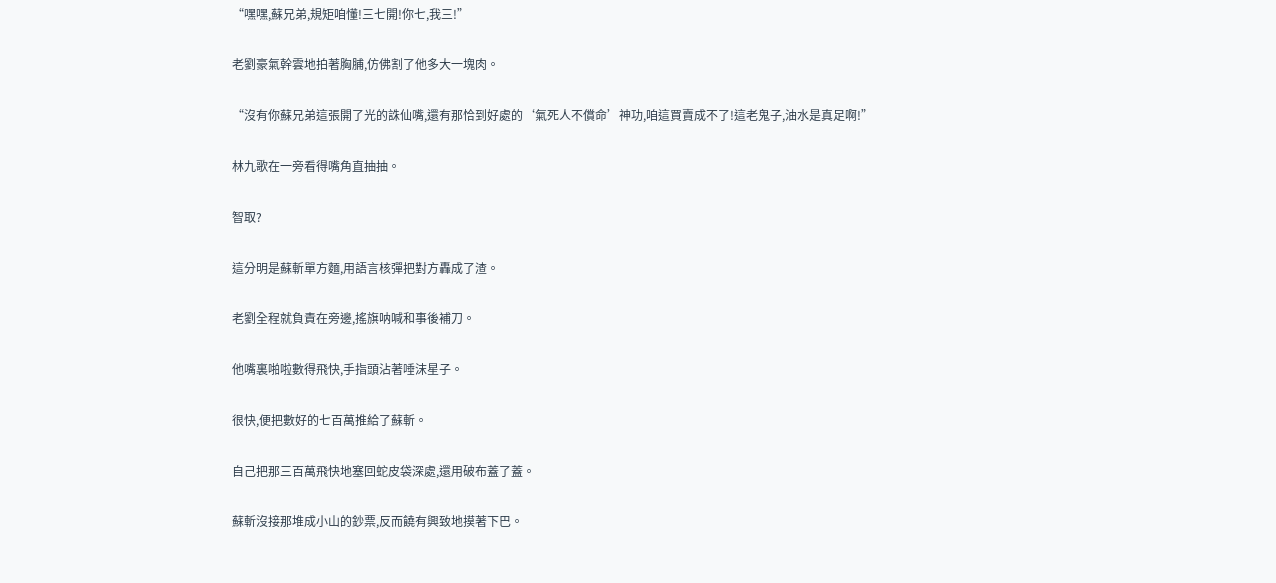“嘿嘿,蘇兄弟,規矩咱懂!三七開!你七,我三!”

老劉豪氣幹雲地拍著胸脯,仿佛割了他多大一塊肉。

“沒有你蘇兄弟這張開了光的誅仙嘴,還有那恰到好處的‘氣死人不償命’神功,咱這買賣成不了!這老鬼子,油水是真足啊!”

林九歌在一旁看得嘴角直抽抽。

智取?

這分明是蘇斬單方麵,用語言核彈把對方轟成了渣。

老劉全程就負責在旁邊,搖旗呐喊和事後補刀。

他嘴裏啪啦數得飛快,手指頭沾著唾沫星子。

很快,便把數好的七百萬推給了蘇斬。

自己把那三百萬飛快地塞回蛇皮袋深處,還用破布蓋了蓋。

蘇斬沒接那堆成小山的鈔票,反而饒有興致地摸著下巴。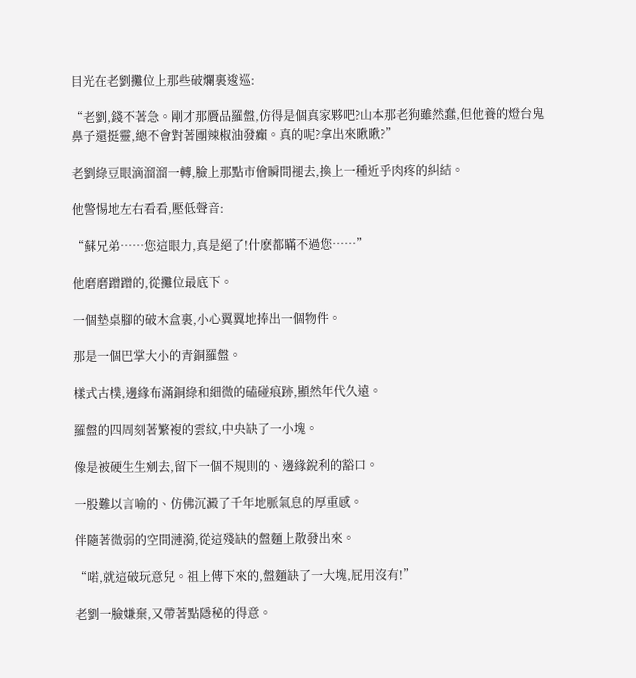目光在老劉攤位上那些破爛裏逡巡:

“老劉,錢不著急。剛才那贗品羅盤,仿得是個真家夥吧?山本那老狗雖然蠢,但他養的燈台鬼鼻子還挺靈,總不會對著團辣椒油發癲。真的呢?拿出來瞅瞅?”

老劉綠豆眼滴溜溜一轉,臉上那點市儈瞬間褪去,換上一種近乎肉疼的糾結。

他警惕地左右看看,壓低聲音:

“蘇兄弟……您這眼力,真是絕了!什麽都瞞不過您……”

他磨磨蹭蹭的,從攤位最底下。

一個墊桌腳的破木盒裏,小心翼翼地捧出一個物件。

那是一個巴掌大小的青銅羅盤。

樣式古樸,邊緣布滿銅綠和細微的磕碰痕跡,顯然年代久遠。

羅盤的四周刻著繁複的雲紋,中央缺了一小塊。

像是被硬生生剜去,留下一個不規則的、邊緣銳利的豁口。

一股難以言喻的、仿佛沉澱了千年地脈氣息的厚重感。

伴隨著微弱的空間漣漪,從這殘缺的盤麵上散發出來。

“喏,就這破玩意兒。祖上傳下來的,盤麵缺了一大塊,屁用沒有!”

老劉一臉嫌棄,又帶著點隱秘的得意。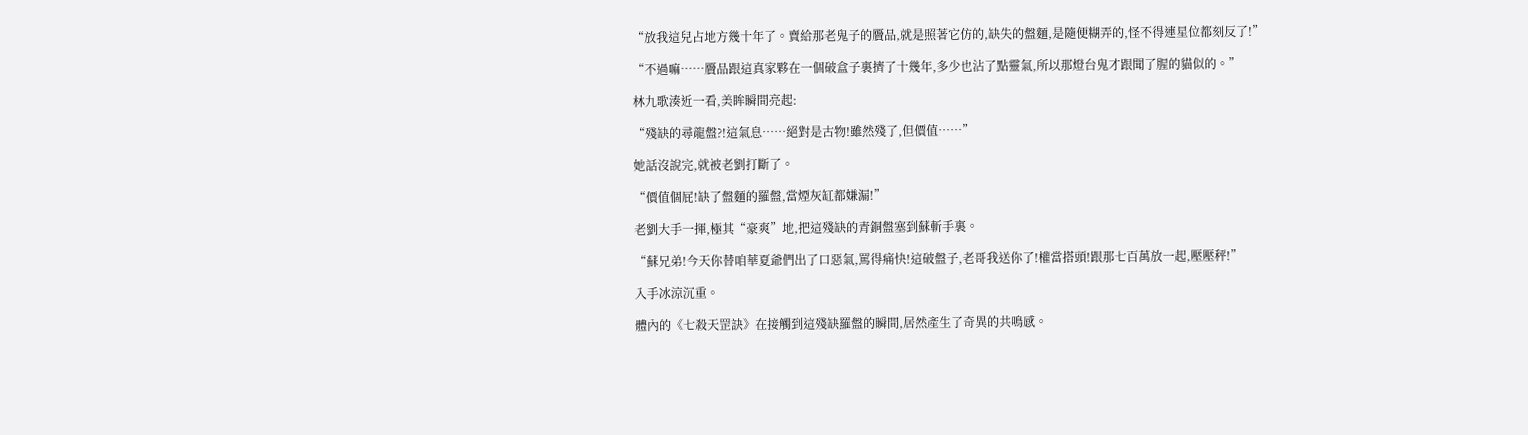“放我這兒占地方幾十年了。賣給那老鬼子的贗品,就是照著它仿的,缺失的盤麵,是隨便糊弄的,怪不得連星位都刻反了!”

“不過嘛……贗品跟這真家夥在一個破盒子裏擠了十幾年,多少也沾了點靈氣,所以那燈台鬼才跟聞了腥的貓似的。”

林九歌湊近一看,美眸瞬間亮起:

“殘缺的尋龍盤?!這氣息……絕對是古物!雖然殘了,但價值……”

她話沒說完,就被老劉打斷了。

“價值個屁!缺了盤麵的羅盤,當煙灰缸都嫌漏!”

老劉大手一揮,極其“豪爽”地,把這殘缺的青銅盤塞到蘇斬手裏。

“蘇兄弟!今天你替咱華夏爺們出了口惡氣,罵得痛快!這破盤子,老哥我送你了!權當搭頭!跟那七百萬放一起,壓壓秤!”

入手冰涼沉重。

體內的《七殺天罡訣》在接觸到這殘缺羅盤的瞬間,居然產生了奇異的共鳴感。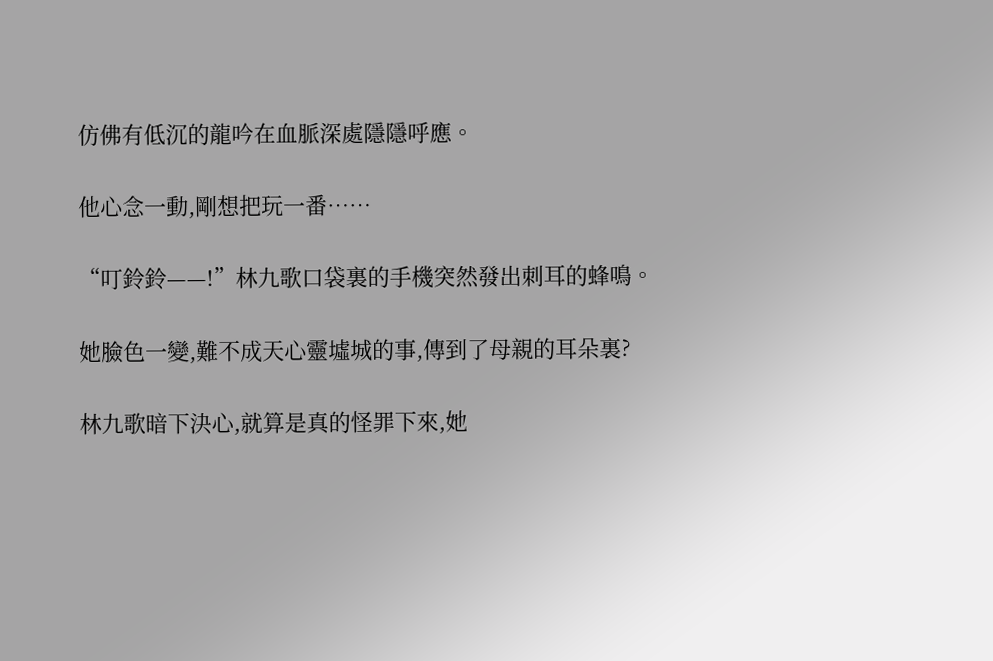仿佛有低沉的龍吟在血脈深處隱隱呼應。

他心念一動,剛想把玩一番……

“叮鈴鈴——!”林九歌口袋裏的手機突然發出刺耳的蜂鳴。

她臉色一變,難不成天心靈墟城的事,傳到了母親的耳朵裏?

林九歌暗下決心,就算是真的怪罪下來,她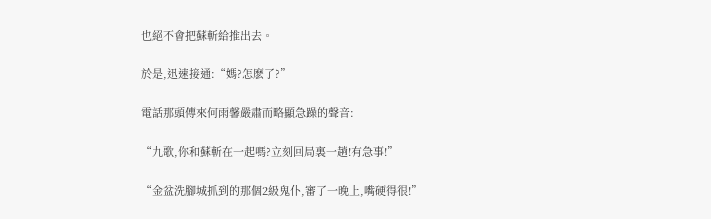也絕不會把蘇斬給推出去。

於是,迅速接通:“媽?怎麽了?”

電話那頭傳來何雨馨嚴肅而略顯急躁的聲音:

“九歌,你和蘇斬在一起嗎?立刻回局裏一趟!有急事!”

“金盆洗腳城抓到的那個2級鬼仆,審了一晚上,嘴硬得很!”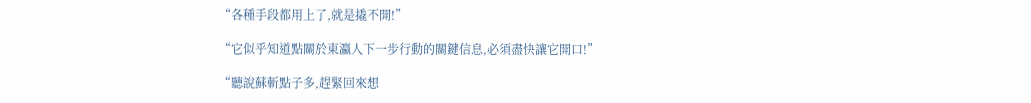“各種手段都用上了,就是撬不開!”

“它似乎知道點關於東瀛人下一步行動的關鍵信息,必須盡快讓它開口!”

“聽說蘇斬點子多,趕緊回來想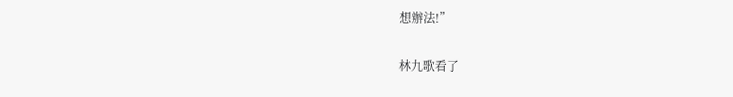想辦法!”

林九歌看了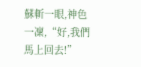蘇斬一眼,神色一凜,“好,我們馬上回去!”